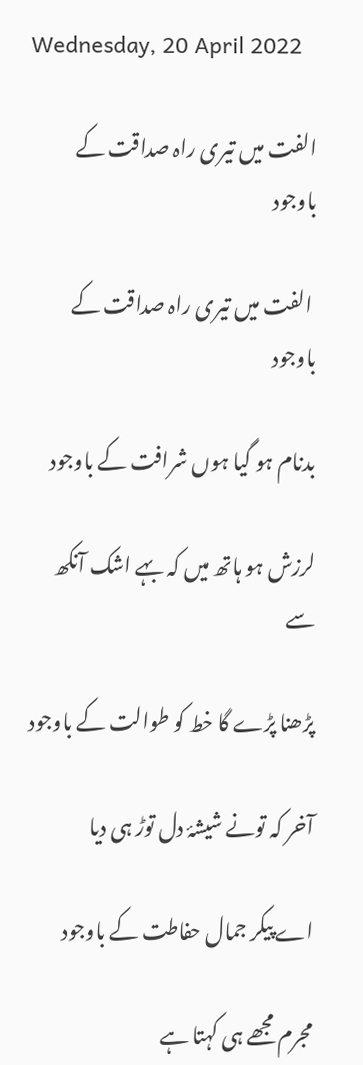Wednesday, 20 April 2022

الفت میں تیری راہ صداقت کے باوجود

 الفت میں تیری راہ صداقت کے باوجود

بدنام ہو گیا ہوں شرافت کے باوجود

لرزش ہو ہاتھ میں کہ بہے اشک آنکھ سے

پڑھنا پڑے گا خط کو طوالت کے باوجود

آخر کہ تونے شیشۂ دل توڑ ہی دیا

اے پیکر جمال حفاطت کے باوجود

مجرم مجھے ہی کہتا ہے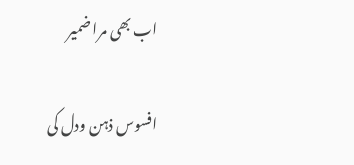اب بھی مرا ضمیر

افسوس ذہن ودل کی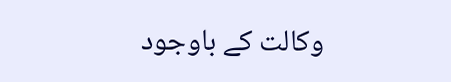وکالت کے باوجود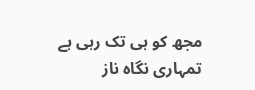مجھ کو ہی تک رہی ہے تمہاری نگاہ ناز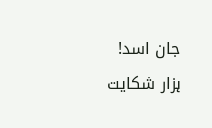جان اسد! ہزار شکایت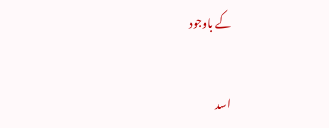کے باوجود


اسد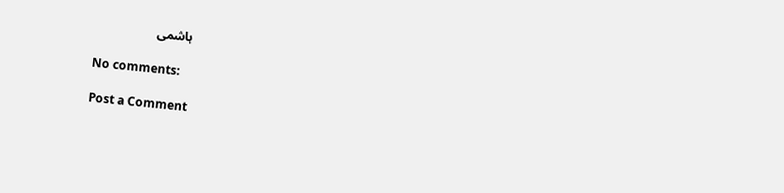ہاشمی

No comments:

Post a Comment